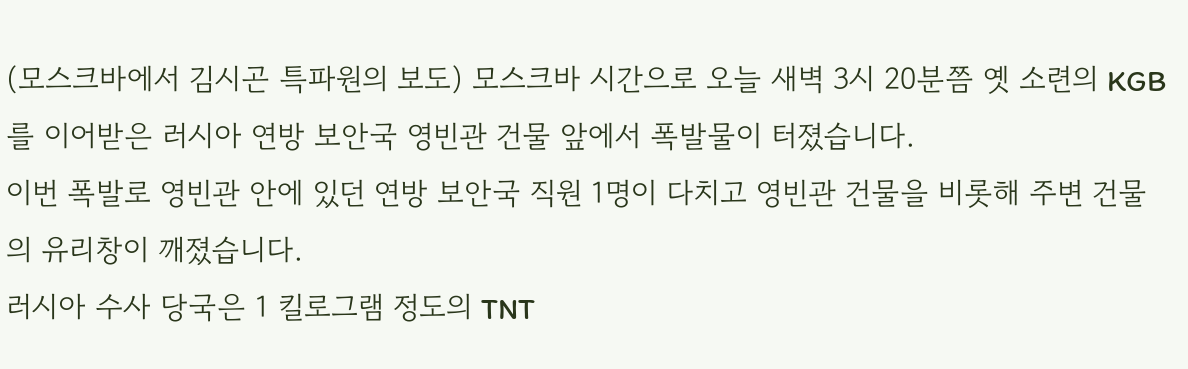(모스크바에서 김시곤 특파원의 보도) 모스크바 시간으로 오늘 새벽 3시 20분쯤 옛 소련의 KGB를 이어받은 러시아 연방 보안국 영빈관 건물 앞에서 폭발물이 터졌습니다.
이번 폭발로 영빈관 안에 있던 연방 보안국 직원 1명이 다치고 영빈관 건물을 비롯해 주변 건물의 유리창이 깨졌습니다.
러시아 수사 당국은 1 킬로그램 정도의 TNT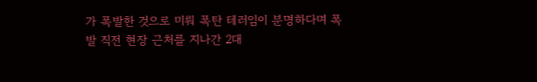가 폭발한 것으로 미뤄 폭탄 테러임이 분명하다며 폭발 직전 현장 근처를 지나간 2대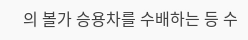의 볼가 승용차를 수배하는 등 수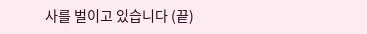사를 벌이고 있습니다 (끝)